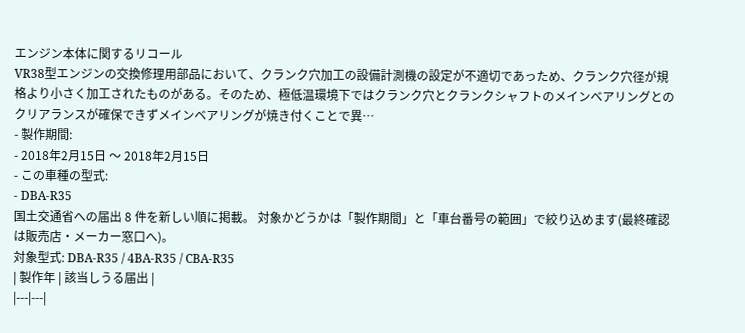エンジン本体に関するリコール
VR38型エンジンの交換修理用部品において、クランク穴加工の設備計測機の設定が不適切であっため、クランク穴径が規格より小さく加工されたものがある。そのため、極低温環境下ではクランク穴とクランクシャフトのメインベアリングとのクリアランスが確保できずメインベアリングが焼き付くことで異…
- 製作期間:
- 2018年2月15日 〜 2018年2月15日
- この車種の型式:
- DBA-R35
国土交通省への届出 8 件を新しい順に掲載。 対象かどうかは「製作期間」と「車台番号の範囲」で絞り込めます(最終確認は販売店・メーカー窓口へ)。
対象型式: DBA-R35 / 4BA-R35 / CBA-R35
| 製作年 | 該当しうる届出 |
|---|---|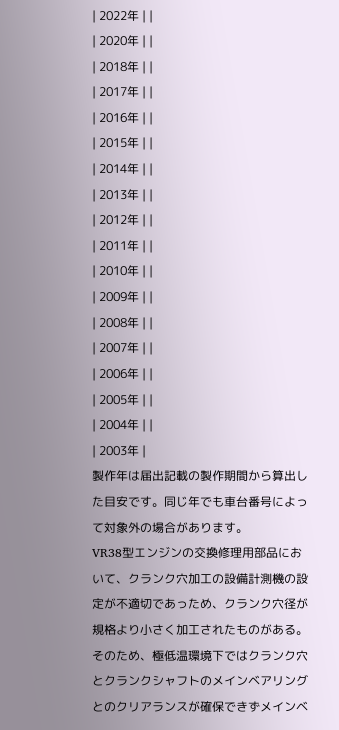| 2022年 | |
| 2020年 | |
| 2018年 | |
| 2017年 | |
| 2016年 | |
| 2015年 | |
| 2014年 | |
| 2013年 | |
| 2012年 | |
| 2011年 | |
| 2010年 | |
| 2009年 | |
| 2008年 | |
| 2007年 | |
| 2006年 | |
| 2005年 | |
| 2004年 | |
| 2003年 |
製作年は届出記載の製作期間から算出した目安です。同じ年でも車台番号によって対象外の場合があります。
VR38型エンジンの交換修理用部品において、クランク穴加工の設備計測機の設定が不適切であっため、クランク穴径が規格より小さく加工されたものがある。そのため、極低温環境下ではクランク穴とクランクシャフトのメインベアリングとのクリアランスが確保できずメインベ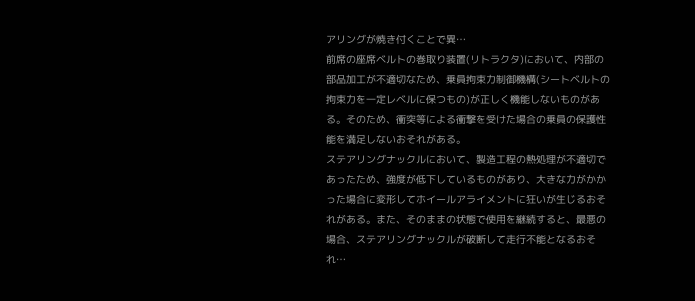アリングが焼き付くことで異…
前席の座席ベルトの巻取り装置(リトラクタ)において、内部の部品加工が不適切なため、乗員拘束力制御機構(シートベルトの拘束力を一定レベルに保つもの)が正しく機能しないものがある。そのため、衝突等による衝撃を受けた場合の乗員の保護性能を満足しないおそれがある。
ステアリングナックルにおいて、製造工程の熱処理が不適切であったため、強度が低下しているものがあり、大きな力がかかった場合に変形してホイールアライメントに狂いが生じるおそれがある。また、そのままの状態で使用を継続すると、最悪の場合、ステアリングナックルが破断して走行不能となるおそれ…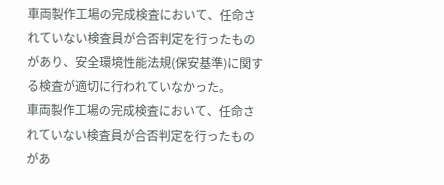車両製作工場の完成検査において、任命されていない検査員が合否判定を行ったものがあり、安全環境性能法規(保安基準)に関する検査が適切に行われていなかった。
車両製作工場の完成検査において、任命されていない検査員が合否判定を行ったものがあ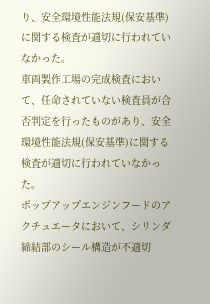り、安全環境性能法規(保安基準)に関する検査が適切に行われていなかった。
車両製作工場の完成検査において、任命されていない検査員が合否判定を行ったものがあり、安全環境性能法規(保安基準)に関する検査が適切に行われていなかった。
ポップアップエンジンフードのアクチュエータにおいて、シリンダ締結部のシール構造が不適切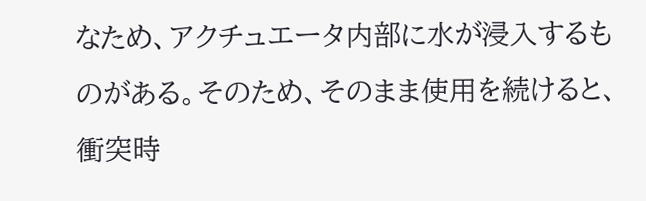なため、アクチュエータ内部に水が浸入するものがある。そのため、そのまま使用を続けると、衝突時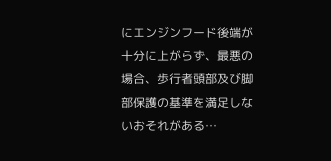にエンジンフード後端が十分に上がらず、最悪の場合、歩行者頭部及び脚部保護の基準を満足しないおそれがある…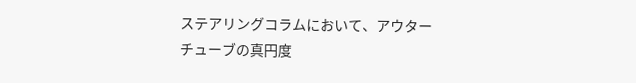ステアリングコラムにおいて、アウターチューブの真円度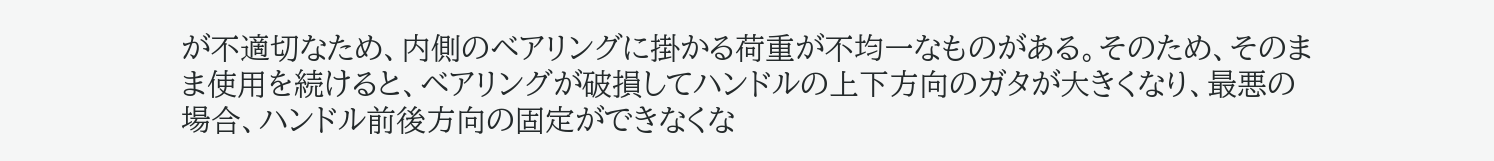が不適切なため、内側のベアリングに掛かる荷重が不均一なものがある。そのため、そのまま使用を続けると、ベアリングが破損してハンドルの上下方向のガタが大きくなり、最悪の場合、ハンドル前後方向の固定ができなくな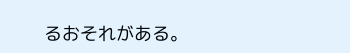るおそれがある。